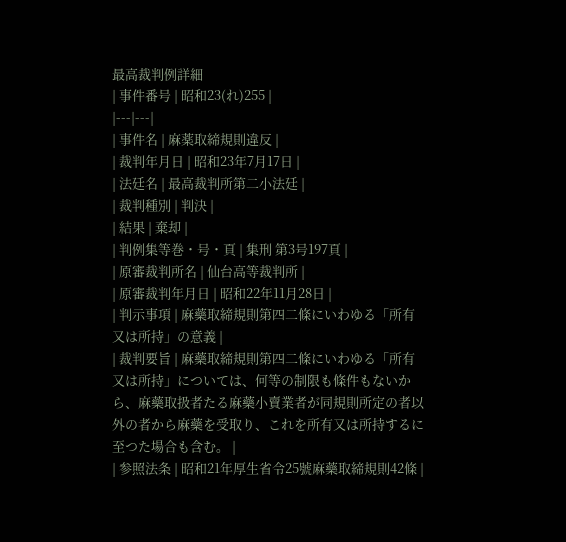最高裁判例詳細
| 事件番号 | 昭和23(れ)255 |
|---|---|
| 事件名 | 麻薬取締規則違反 |
| 裁判年月日 | 昭和23年7月17日 |
| 法廷名 | 最高裁判所第二小法廷 |
| 裁判種別 | 判決 |
| 結果 | 棄却 |
| 判例集等巻・号・頁 | 集刑 第3号197頁 |
| 原審裁判所名 | 仙台高等裁判所 |
| 原審裁判年月日 | 昭和22年11月28日 |
| 判示事項 | 麻藥取締規則第四二條にいわゆる「所有又は所持」の意義 |
| 裁判要旨 | 麻藥取締規則第四二條にいわゆる「所有又は所持」については、何等の制限も條件もないから、麻藥取扱者たる麻藥小賣業者が同規則所定の者以外の者から麻藥を受取り、これを所有又は所持するに至つた場合も含む。 |
| 参照法条 | 昭和21年厚生省令25號麻藥取締規則42條 |